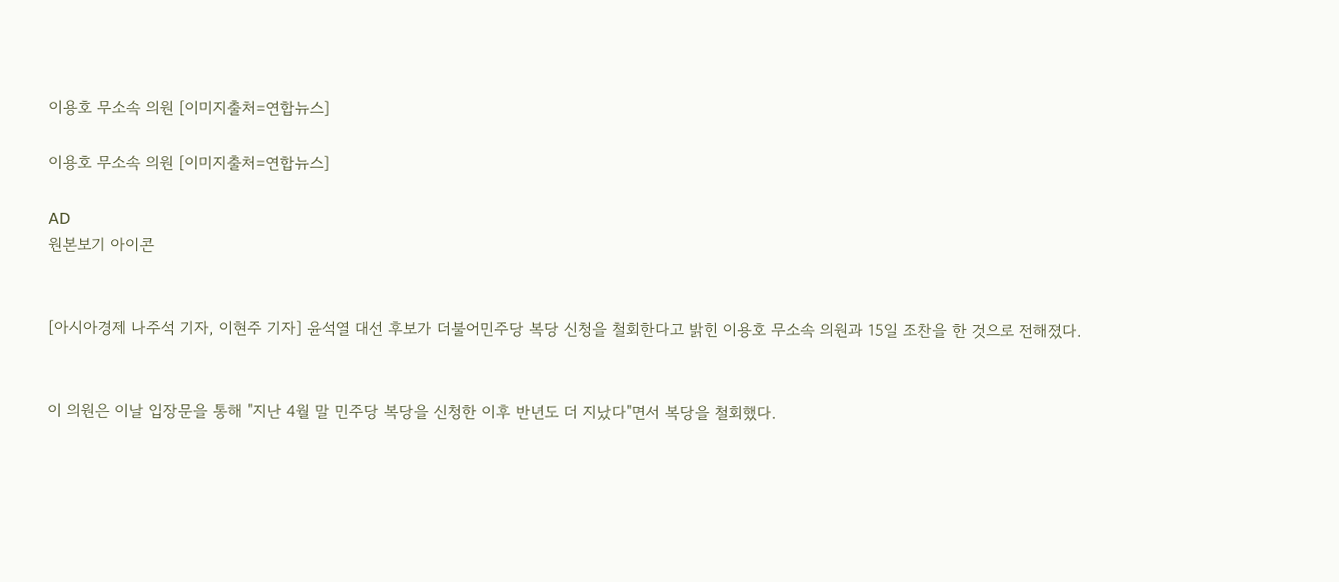이용호 무소속 의원 [이미지출처=연합뉴스]

이용호 무소속 의원 [이미지출처=연합뉴스]

AD
원본보기 아이콘


[아시아경제 나주석 기자, 이현주 기자] 윤석열 대선 후보가 더불어민주당 복당 신청을 철회한다고 밝힌 이용호 무소속 의원과 15일 조찬을 한 것으로 전해졌다.


이 의원은 이날 입장문을 통해 "지난 4월 말 민주당 복당을 신청한 이후 반년도 더 지났다"면서 복당을 철회했다.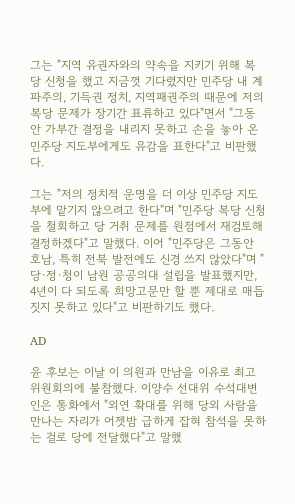그는 "지역 유권자와의 약속을 지키기 위해 복당 신청을 했고 지금껏 기다렸지만 민주당 내 계파주의, 기득권 정치, 지역패권주의 때문에 저의 복당 문제가 장기간 표류하고 있다"면서 "그동안 가부간 결정을 내리지 못하고 손을 놓아 온 민주당 지도부에게도 유감을 표한다"고 비판했다.

그는 "저의 정치적 운명을 더 이상 민주당 지도부에 맡기지 않으려고 한다"며 "민주당 복당 신청을 철회하고 당 거취 문제를 원점에서 재검토해 결정하겠다"고 말했다. 이어 "민주당은 그동안 호남, 특히 전북 발전에도 신경 쓰지 않았다"며 "당·정·청이 남원 공공의대 설립을 발표했지만, 4년이 다 되도록 희망고문만 할 뿐 제대로 매듭짓지 못하고 있다"고 비판하기도 했다.

AD

윤 후보는 이날 이 의원과 만남을 이유로 최고위원회의에 불참했다. 이양수 선대위 수석대변인은 통화에서 "외연 확대를 위해 당외 사람을 만나는 자리가 어젯밤 급하게 잡혀 참석을 못하는 걸로 당에 전달했다"고 말했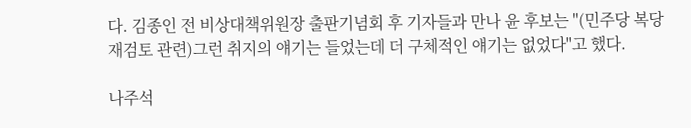다. 김종인 전 비상대책위원장 출판기념회 후 기자들과 만나 윤 후보는 "(민주당 복당 재검토 관련)그런 취지의 얘기는 들었는데 더 구체적인 얘기는 없었다"고 했다.

나주석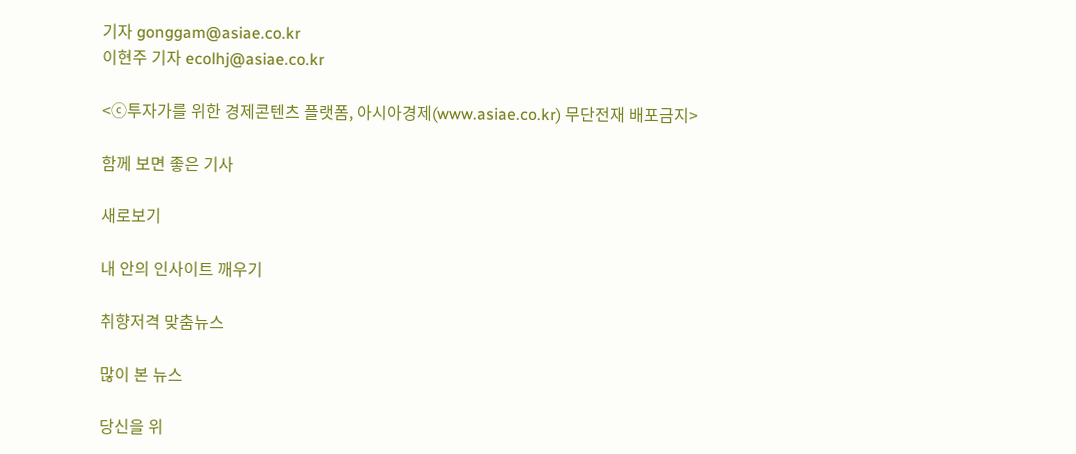기자 gonggam@asiae.co.kr
이현주 기자 ecolhj@asiae.co.kr

<ⓒ투자가를 위한 경제콘텐츠 플랫폼, 아시아경제(www.asiae.co.kr) 무단전재 배포금지>

함께 보면 좋은 기사

새로보기

내 안의 인사이트 깨우기

취향저격 맞춤뉴스

많이 본 뉴스

당신을 위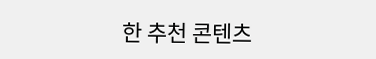한 추천 콘텐츠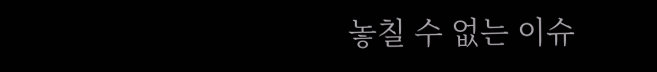놓칠 수 없는 이슈